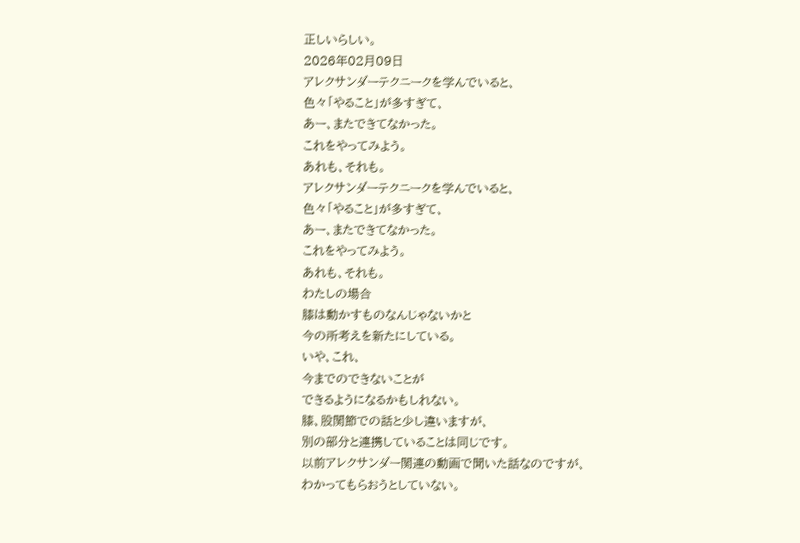正しいらしい。
2026年02月09日
アレクサンダーテクニークを学んでいると、
色々「やること」が多すぎて、
あー、またできてなかった。
これをやってみよう。
あれも、それも。
アレクサンダーテクニークを学んでいると、
色々「やること」が多すぎて、
あー、またできてなかった。
これをやってみよう。
あれも、それも。
わたしの場合
膝は動かすものなんじゃないかと
今の所考えを新たにしている。
いや、これ、
今までのできないことが
できるようになるかもしれない。
膝、股関節での話と少し違いますが、
別の部分と連携していることは同じです。
以前アレクサンダー関連の動画で聞いた話なのですが、
わかってもらおうとしていない。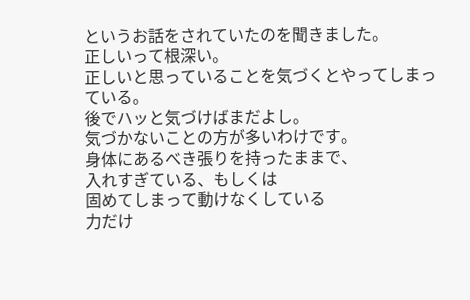というお話をされていたのを聞きました。
正しいって根深い。
正しいと思っていることを気づくとやってしまっている。
後でハッと気づけばまだよし。
気づかないことの方が多いわけです。
身体にあるべき張りを持ったままで、
入れすぎている、もしくは
固めてしまって動けなくしている
力だけ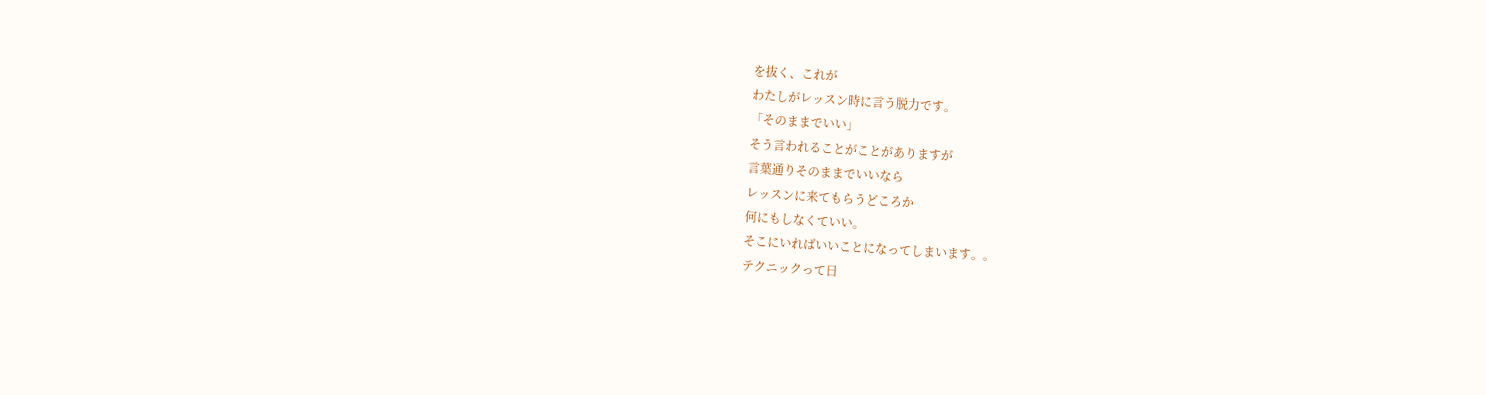を抜く、これが
わたしがレッスン時に言う脱力です。
「そのままでいい」
そう言われることがことがありますが
言葉通りそのままでいいなら
レッスンに来てもらうどころか
何にもしなくていい。
そこにいればいいことになってしまいます。。
テクニックって日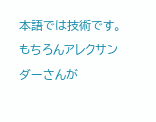本語では技術です。
もちろんアレクサンダーさんが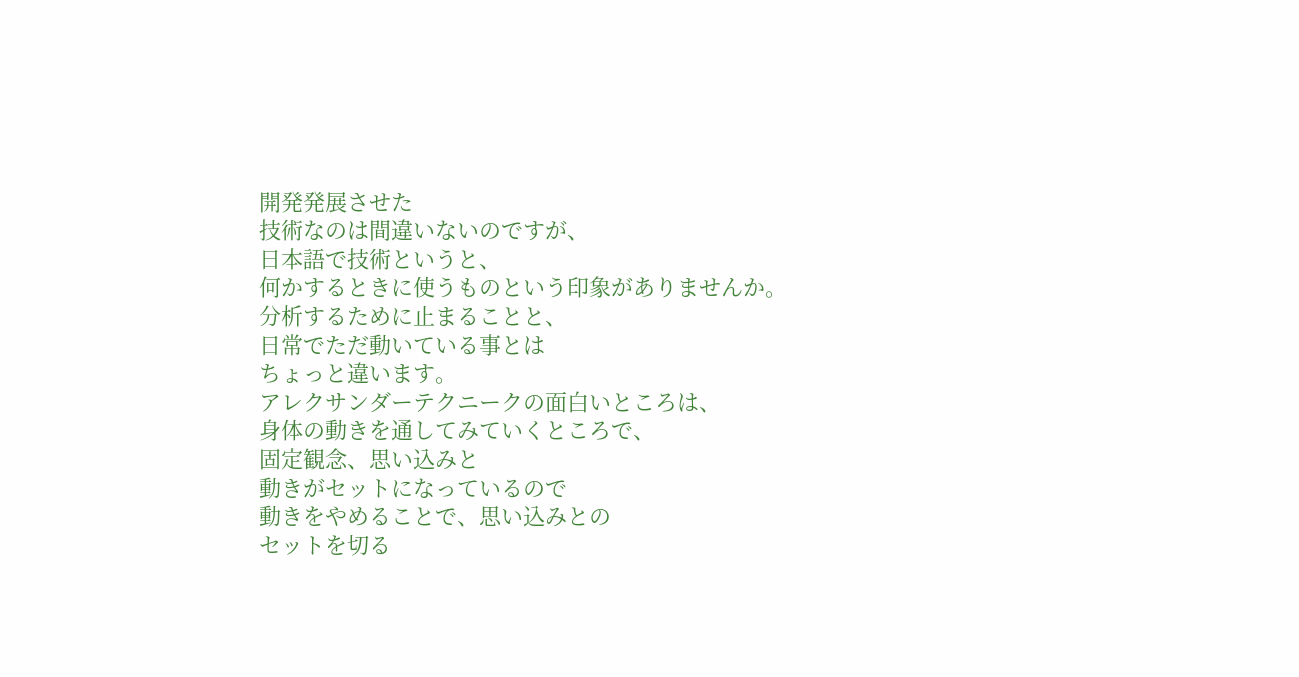開発発展させた
技術なのは間違いないのですが、
日本語で技術というと、
何かするときに使うものという印象がありませんか。
分析するために止まることと、
日常でただ動いている事とは
ちょっと違います。
アレクサンダーテクニークの面白いところは、
身体の動きを通してみていくところで、
固定観念、思い込みと
動きがセットになっているので
動きをやめることで、思い込みとの
セットを切る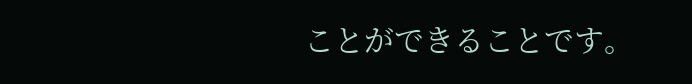ことができることです。